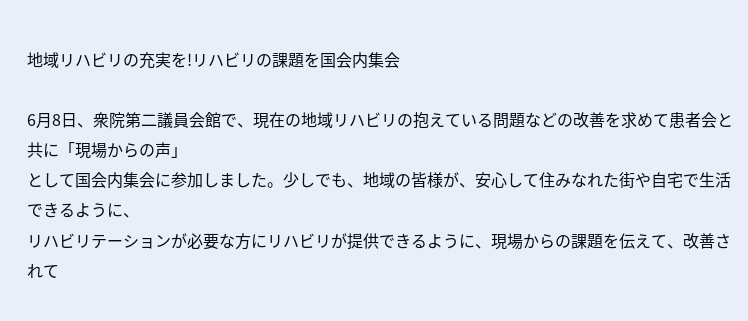地域リハビリの充実を!リハビリの課題を国会内集会

6月8日、衆院第二議員会館で、現在の地域リハビリの抱えている問題などの改善を求めて患者会と共に「現場からの声」
として国会内集会に参加しました。少しでも、地域の皆様が、安心して住みなれた街や自宅で生活できるように、
リハビリテーションが必要な方にリハビリが提供できるように、現場からの課題を伝えて、改善されて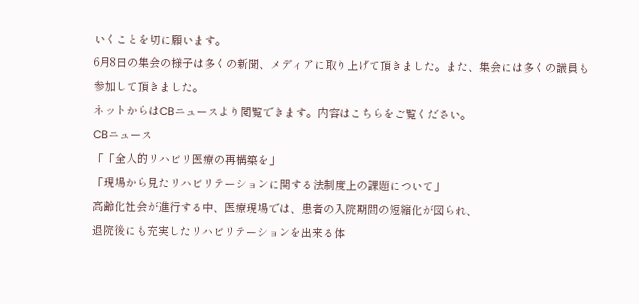いくことを切に願います。
6月8日の集会の様子は多くの新聞、メディアに取り上げて頂きました。また、集会には多くの議員も参加して頂きました。
ネットからはCBニュースより閲覧できます。内容はこちらをご覧ください。
CBニュース
「「全人的リハビリ医療の再構築を」
「現場から見たリハビリテーションに関する法制度上の課題について」
高齢化社会が進行する中、医療現場では、患者の入院期間の短縮化が図られ、
退院後にも充実したリハビリテーションを出来る体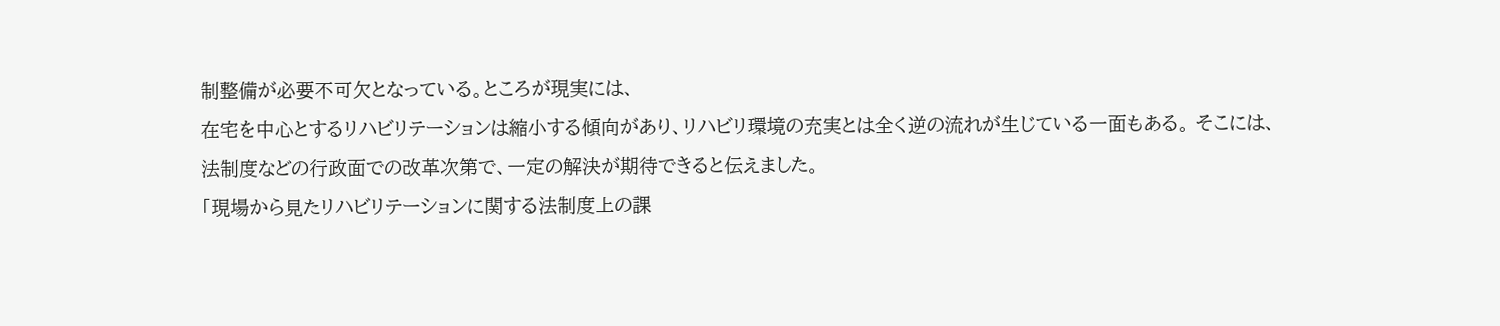制整備が必要不可欠となっている。ところが現実には、
在宅を中心とするリハビリテーションは縮小する傾向があり、リハビリ環境の充実とは全く逆の流れが生じている一面もある。 そこには、
法制度などの行政面での改革次第で、一定の解決が期待できると伝えました。
「現場から見たリハビリテーションに関する法制度上の課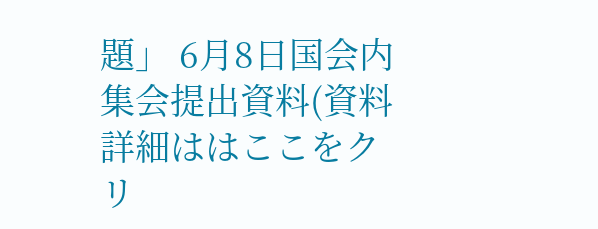題」 6月8日国会内集会提出資料(資料詳細ははここをクリ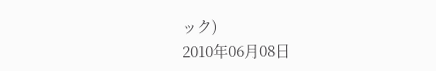ック)
2010年06月08日